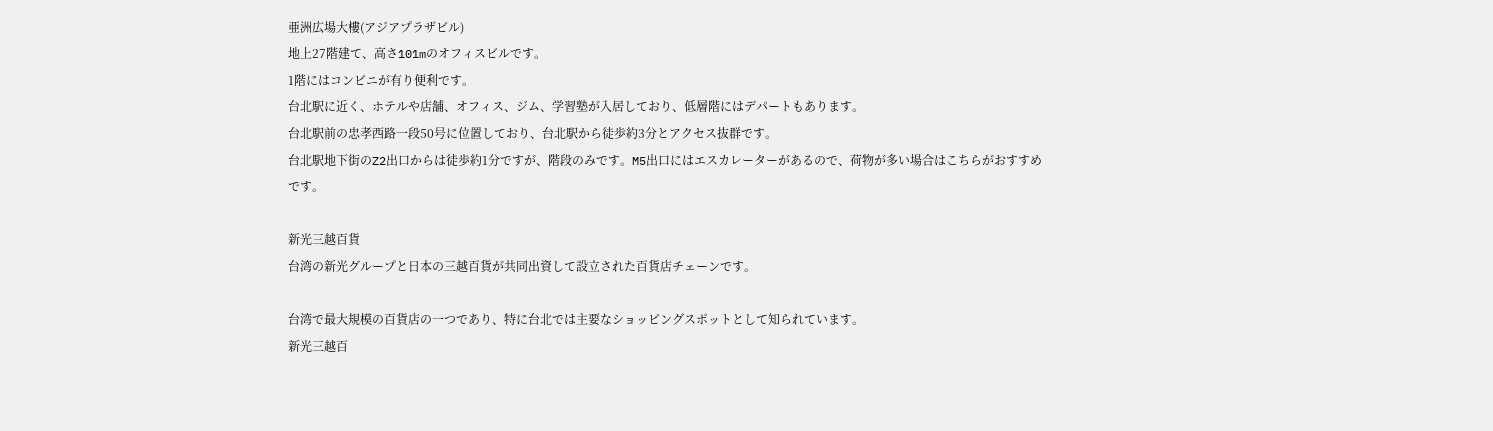亜洲広場大樓(アジアプラザビル)
地上27階建て、高さ101mのオフィスビルです。
1階にはコンビニが有り便利です。
台北駅に近く、ホテルや店舗、オフィス、ジム、学習塾が入居しており、低層階にはデパートもあります。
台北駅前の忠孝西路一段50号に位置しており、台北駅から徒歩約3分とアクセス抜群です。
台北駅地下街のZ2出口からは徒歩約1分ですが、階段のみです。M5出口にはエスカレーターがあるので、荷物が多い場合はこちらがおすすめです。

新光三越百貨
台湾の新光グループと日本の三越百貨が共同出資して設立された百貨店チェーンです。

台湾で最大規模の百貨店の一つであり、特に台北では主要なショッピングスポットとして知られています。
新光三越百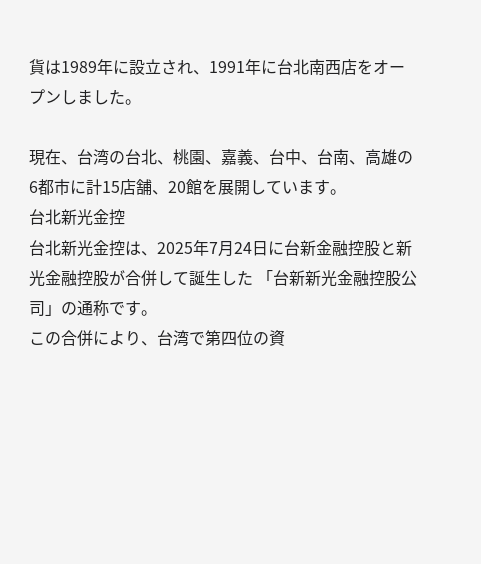貨は1989年に設立され、1991年に台北南西店をオープンしました。

現在、台湾の台北、桃園、嘉義、台中、台南、高雄の6都市に計15店舗、20館を展開しています。
台北新光金控
台北新光金控は、2025年7月24日に台新金融控股と新光金融控股が合併して誕生した 「台新新光金融控股公司」の通称です。
この合併により、台湾で第四位の資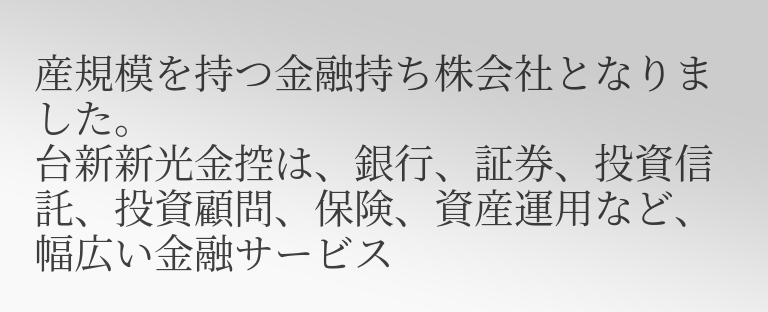産規模を持つ金融持ち株会社となりました。
台新新光金控は、銀行、証券、投資信託、投資顧問、保険、資産運用など、幅広い金融サービス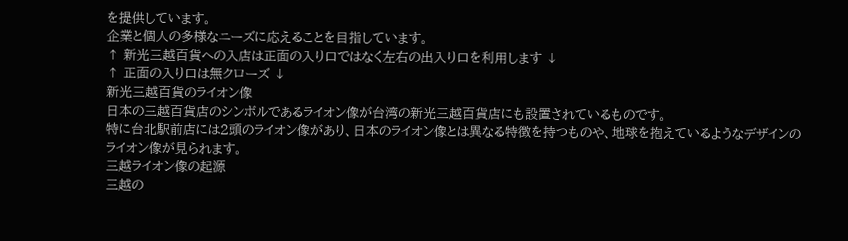を提供しています。
企業と個人の多様なニーズに応えることを目指しています。
↑ 新光三越百貨への入店は正面の入り口ではなく左右の出入り口を利用します ↓
↑ 正面の入り口は無クローズ ↓
新光三越百貨のライオン像
日本の三越百貨店のシンボルであるライオン像が台湾の新光三越百貨店にも設置されているものです。
特に台北駅前店には2頭のライオン像があり、日本のライオン像とは異なる特徴を持つものや、地球を抱えているようなデザインのライオン像が見られます。
三越ライオン像の起源
三越の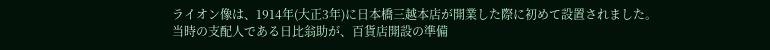ライオン像は、1914年(大正3年)に日本橋三越本店が開業した際に初めて設置されました。
当時の支配人である日比翁助が、百貨店開設の準備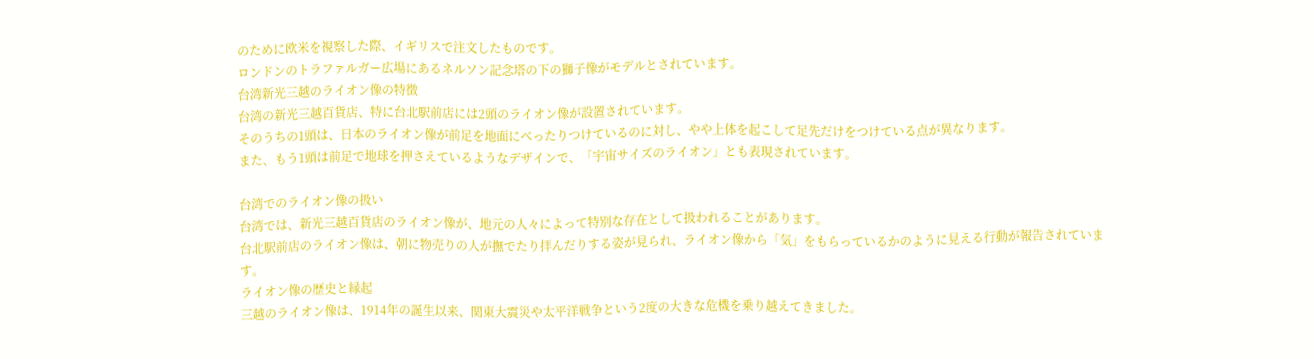のために欧米を視察した際、イギリスで注文したものです。
ロンドンのトラファルガー広場にあるネルソン記念塔の下の獅子像がモデルとされています。
台湾新光三越のライオン像の特徴
台湾の新光三越百貨店、特に台北駅前店には2頭のライオン像が設置されています。
そのうちの1頭は、日本のライオン像が前足を地面にべったりつけているのに対し、やや上体を起こして足先だけをつけている点が異なります。
また、もう1頭は前足で地球を押さえているようなデザインで、「宇宙サイズのライオン」とも表現されています。

台湾でのライオン像の扱い
台湾では、新光三越百貨店のライオン像が、地元の人々によって特別な存在として扱われることがあります。
台北駅前店のライオン像は、朝に物売りの人が撫でたり拝んだりする姿が見られ、ライオン像から「気」をもらっているかのように見える行動が報告されています。
ライオン像の歴史と縁起
三越のライオン像は、1914年の誕生以来、関東大震災や太平洋戦争という2度の大きな危機を乗り越えてきました。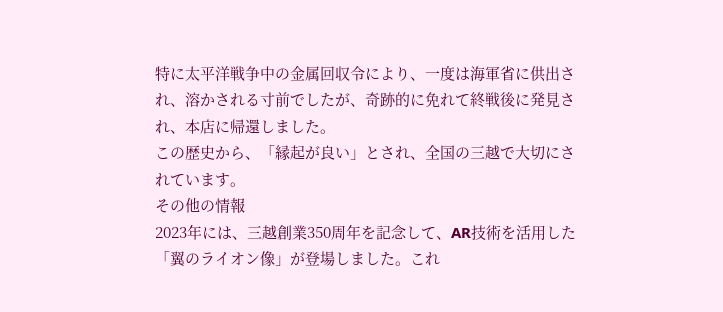特に太平洋戦争中の金属回収令により、一度は海軍省に供出され、溶かされる寸前でしたが、奇跡的に免れて終戦後に発見され、本店に帰還しました。
この歴史から、「縁起が良い」とされ、全国の三越で大切にされています。
その他の情報
2023年には、三越創業350周年を記念して、AR技術を活用した「翼のライオン像」が登場しました。これ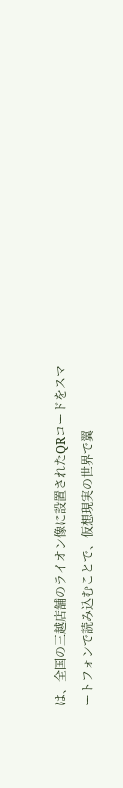は、全国の三越店舗のライオン像に設置されたQRコードをスマートフォンで読み込むことで、仮想現実の世界で翼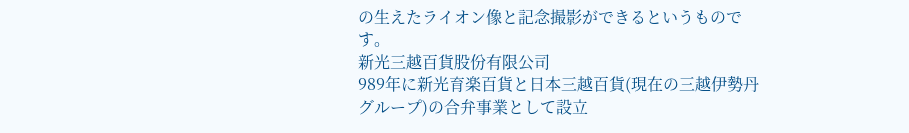の生えたライオン像と記念撮影ができるというものです。
新光三越百貨股份有限公司
989年に新光育楽百貨と日本三越百貨(現在の三越伊勢丹グループ)の合弁事業として設立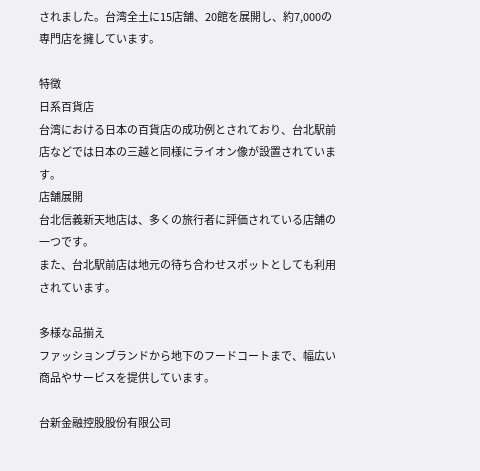されました。台湾全土に15店舗、20館を展開し、約7,000の専門店を擁しています。

特徴
日系百貨店
台湾における日本の百貨店の成功例とされており、台北駅前店などでは日本の三越と同様にライオン像が設置されています。
店舗展開
台北信義新天地店は、多くの旅行者に評価されている店舗の一つです。
また、台北駅前店は地元の待ち合わせスポットとしても利用されています。

多様な品揃え
ファッションブランドから地下のフードコートまで、幅広い商品やサービスを提供しています。

台新金融控股股份有限公司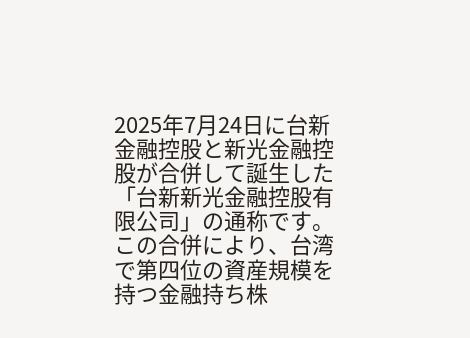2025年7月24日に台新金融控股と新光金融控股が合併して誕生した「台新新光金融控股有限公司」の通称です。
この合併により、台湾で第四位の資産規模を持つ金融持ち株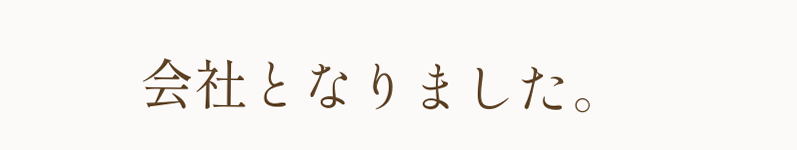会社となりました。